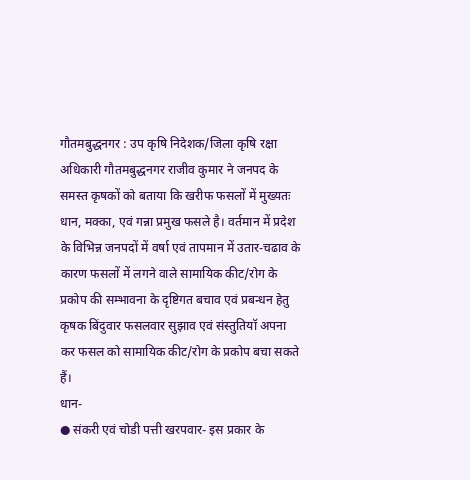गौतमबुद्धनगर : उप कृषि निदेशक/जिला कृषि रक्षा अधिकारी गौतमबुद्धनगर राजीव कुमार ने जनपद के समस्त कृषकों को बताया कि खरीफ फसलों में मुख्यतः धान, मक्का, एवं गन्ना प्रमुख फसले है। वर्तमान में प्रदेश के विभिन्न जनपदों में वर्षा एवं तापमान में उतार-चढाव के कारण फसलों में लगने वाले सामायिक कीट/रोग के प्रकोप की सम्भावना के दृष्टिगत बचाव एवं प्रबन्धन हेतु कृषक बिंदुवार फसलवार सुझाव एवं संस्तुतियॉ अपना कर फसल को सामायिक कीट/रोग के प्रकोप बचा सकते हैं।
धान-
● संकरी एवं चोडी पत्ती खरपवार- इस प्रकार के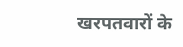खरपतवारों के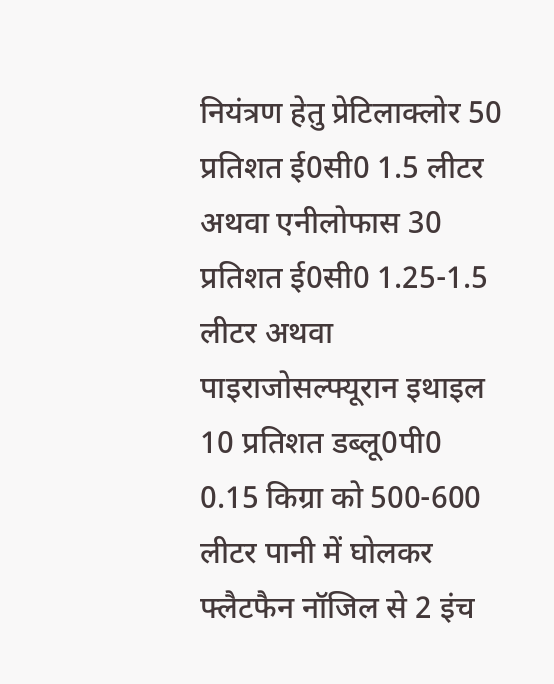नियंत्रण हेतु प्रेटिलाक्लोर 50 प्रतिशत ई0सी0 1.5 लीटर अथवा एनीलोफास 30 प्रतिशत ई0सी0 1.25-1.5 लीटर अथवा पाइराजोसल्फ्यूरान इथाइल 10 प्रतिशत डब्लू0पी0 0.15 किग्रा को 500-600 लीटर पानी में घोलकर फ्लैटफैन नॉजिल से 2 इंच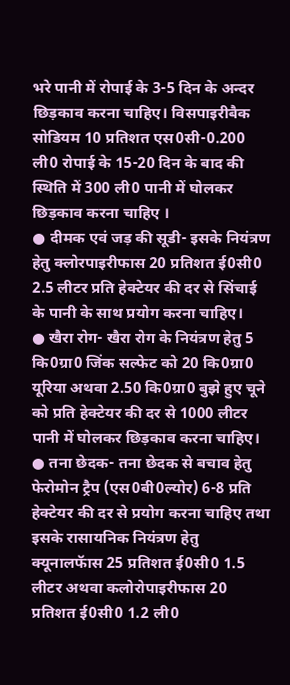भरे पानी में रोपाई के 3-5 दिन के अन्दर छिड़काव करना चाहिए। विसपाइरीबैक सोडियम 10 प्रतिशत एस0सी-0.200 ली0 रोपाई के 15-20 दिन के बाद की स्थिति में 300 ली0 पानी में घोलकर छिड़काव करना चाहिए ।
● दीमक एवं जड़ की सूडी- इसके नियंत्रण हेतु क्लोरपाइरीफास 20 प्रतिशत ई0सी0 2.5 लीटर प्रति हेक्टेयर की दर से सिंचाई के पानी के साथ प्रयोग करना चाहिए।
● खैरा रोग- खैरा रोग के नियंत्रण हेतु 5 कि0ग्रा0 जिंक सल्फेट को 20 कि0ग्रा0 यूरिया अथवा 2.50 कि0ग्रा0 बुझे हुए चूने को प्रति हेक्टेयर की दर से 1000 लीटर पानी में घोलकर छिड़काव करना चाहिए।
● तना छेदक- तना छेदक से बचाव हेतु फेरोमोन ट्रैप (एस0बी0ल्योर) 6-8 प्रति हेक्टेयर की दर से प्रयोग करना चाहिए तथा इसके रासायनिक नियंत्रण हेतु क्यूनालफॅास 25 प्रतिशत ई0सी0 1.5 लीटर अथवा कलोरोपाइरीफास 20 प्रतिशत ई0सी0 1.2 ली0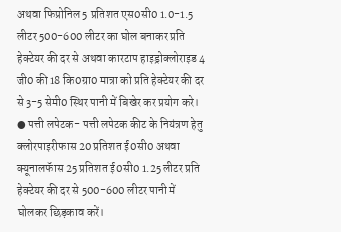अथवा फिप्रोनिल 5 प्रतिशत एस0सी0 1.0-1.5 लीटर 500-600 लीटर का घोल बनाकर प्रति हेक्टेयर की दर से अथवा कारटाप हाइड्रोक्लोराइड 4 जी0 की 18 कि0ग्रा0 मात्रा को प्रति हेक्टेयर की दर से 3-5 सेमी0 स्थिर पानी में बिखेर कर प्रयोग करे।
● पत्ती लपेटक- पत्ती लपेटक कीट के नियंत्रण हेतु क्लोरपाइरीफास 20 प्रतिशत ई0सी0 अथवा क्यूनालफॅास 25 प्रतिशत ई0सी0 1.25 लीटर प्रति हेक्टेयर की दर से 500-600 लीटर पानी में घोलकर छिड़काव करें।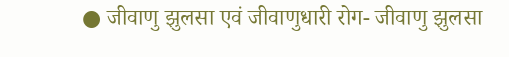● जीवाणु झुलसा एवं जीवाणुधारी रोग- जीवाणु झुलसा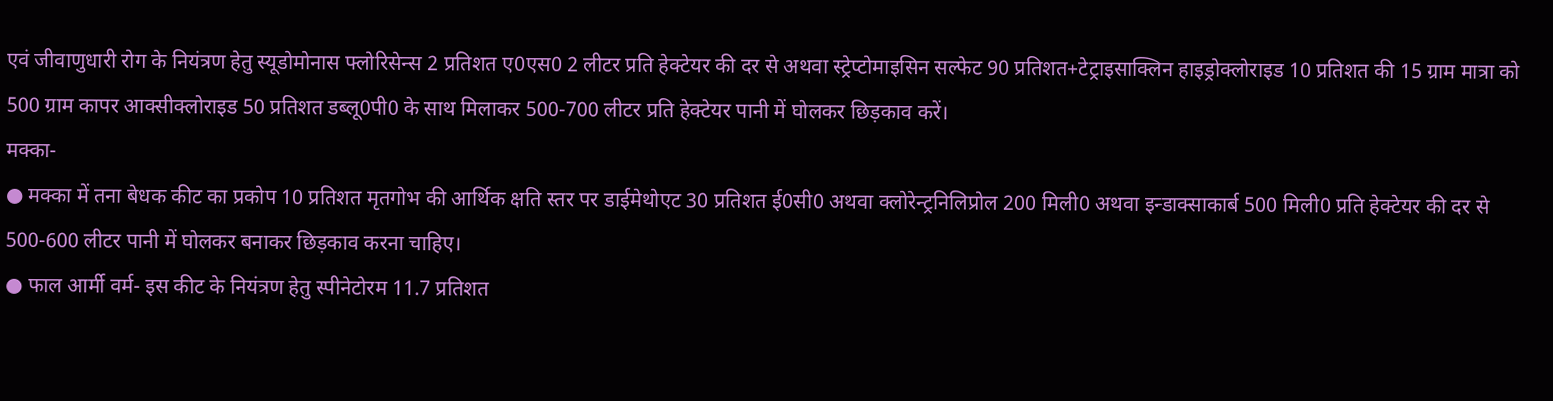एवं जीवाणुधारी रोग के नियंत्रण हेतु स्यूडोमोनास फ्लोरिसेन्स 2 प्रतिशत ए0एस0 2 लीटर प्रति हेक्टेयर की दर से अथवा स्ट्रेप्टोमाइसिन सल्फेट 90 प्रतिशत+टेट्राइसाक्लिन हाइड्रोक्लोराइड 10 प्रतिशत की 15 ग्राम मात्रा को 500 ग्राम कापर आक्सीक्लोराइड 50 प्रतिशत डब्लू0पी0 के साथ मिलाकर 500-700 लीटर प्रति हेक्टेयर पानी में घोलकर छिड़काव करें।
मक्का-
● मक्का में तना बेधक कीट का प्रकोप 10 प्रतिशत मृतगोभ की आर्थिक क्षति स्तर पर डाईमेथोएट 30 प्रतिशत ई0सी0 अथवा क्लोरेन्ट्रनिलिप्रोल 200 मिली0 अथवा इन्डाक्साकार्ब 500 मिली0 प्रति हेक्टेयर की दर से 500-600 लीटर पानी में घोलकर बनाकर छिड़काव करना चाहिए।
● फाल आर्मी वर्म- इस कीट के नियंत्रण हेतु स्पीनेटोरम 11.7 प्रतिशत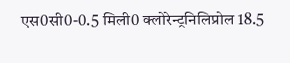एस0सी0-0.5 मिली0 क्लोरेन्ट्रनिलिप्रोल 18.5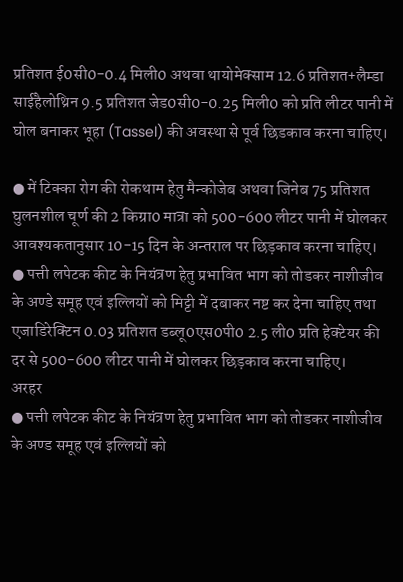प्रतिशत ई0सी0-0.4 मिली0 अथवा थायोमेक्साम 12.6 प्रतिशत+लैम्डा साईहैलोथ्रिन 9.5 प्रतिशत जेड0सी0-0.25 मिली0 को प्रति लीटर पानी में घोल बनाकर भूहा (Tassel) की अवस्था से पूर्व छिडकाव करना चाहिए।

● में टिक्का रोग की रोकथाम हेतु मैन्कोजेब अथवा जिनेब 75 प्रतिशत घुलनशील चूर्ण की 2 किग्रा0 मात्रा को 500-600 लीटर पानी में घोलकर आवश्यकतानुसार 10-15 दिन के अन्तराल पर छिड़काव करना चाहिए।
● पत्ती लपेटक कीट के नियंत्रण हेतु प्रभावित भाग को तोडकर नाशीजीव के अण्डे समूह एवं इल्लियों को मिट्टी में दबाकर नष्ट कर देना चाहिए तथा एजाडिरेक्टिन 0.03 प्रतिशत डब्लू0एस0पी0 2.5 ली0 प्रति हेक्टेयर की दर से 500-600 लीटर पानी में घोलकर छिड़काव करना चाहिए।
अरहर
● पत्ती लपेटक कीट के नियंत्रण हेतु प्रभावित भाग को तोडकर नाशीजीव के अण्ड समूह एवं इल्लियों को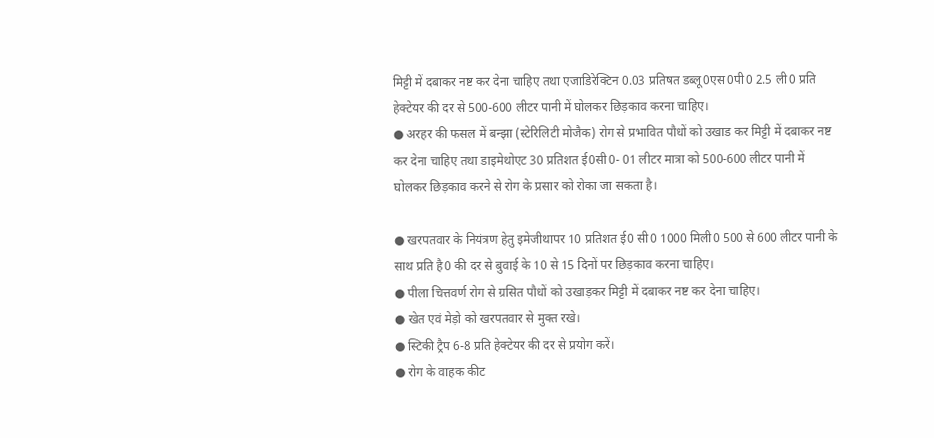मिट्टी में दबाकर नष्ट कर देना चाहिए तथा एजाडिरेक्टिन 0.03 प्रतिषत डब्लू0एस0पी0 2.5 ली0 प्रति हेक्टेयर की दर से 500-600 लीटर पानी में घोलकर छिड़काव करना चाहिए।
● अरहर की फसल में बन्झा (स्टेरिलिटी मोजैक) रोग से प्रभावित पौधों को उखाड कर मिट्टी में दबाकर नष्ट कर देना चाहिए तथा डाइमेथोएट 30 प्रतिशत ई0सी0- 01 लीटर मात्रा को 500-600 लीटर पानी में घोलकर छिड़काव करने से रोग के प्रसार को रोका जा सकता है।

● खरपतवार के नियंत्रण हेतु इमेजीथापर 10 प्रतिशत ई0 सी0 1000 मिली0 500 से 600 लीटर पानी के साथ प्रति है0 की दर से बुवाई के 10 से 15 दिनों पर छिड़काव करना चाहिए।
● पीला चित्तवर्ण रोग से ग्रसित पौधों को उखाड़कर मिट्टी में दबाकर नष्ट कर देना चाहिए।
● खेत एवं मेड़ो को खरपतवार से मुक्त रखे।
● स्टिकी ट्रैप 6-8 प्रति हेक्टेयर की दर से प्रयोग करें।
● रोग के वाहक कीट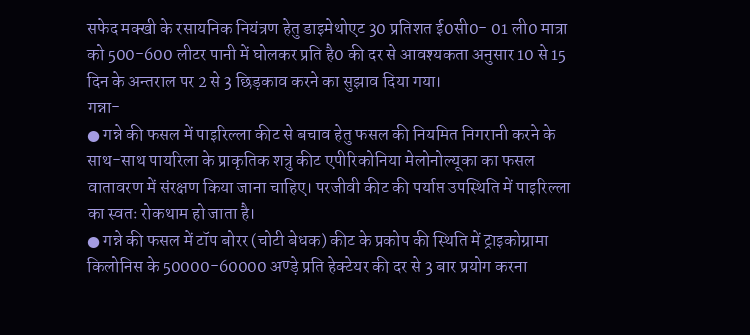सफेद मक्खी के रसायनिक नियंत्रण हेतु डाइमेथोएट 30 प्रतिशत ई0सी0- 01 ली0 मात्रा को 500-600 लीटर पानी में घोलकर प्रति है0 की दर से आवश्यकता अनुसार 10 से 15 दिन के अन्तराल पर 2 से 3 छिड़काव करने का सुझाव दिया गया।
गन्ना-
● गन्ने की फसल में पाइरिल्ला कीट से बचाव हेतु फसल की नियमित निगरानी करने के साथ-साथ पायरिला के प्राकृतिक शत्रु कीट एपीरिकोनिया मेलोनोल्यूका का फसल वातावरण में संरक्षण किया जाना चाहिए। परजीवी कीट की पर्याप्त उपस्थिति में पाइरिल्ला का स्वतः रोकथाम हो जाता है।
● गन्ने की फसल में टॉप बोरर (चोटी बेधक) कीट के प्रकोप की स्थिति में ट्राइकोग्रामा किलोनिस के 50000-60000 अण्ड़े प्रति हेक्टेयर की दर से 3 बार प्रयोग करना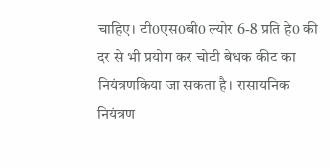चाहिए। टी0एस0बी0 ल्योर 6-8 प्रति हे0 की दर से भी प्रयोग कर चोटी बेधक कीट का नियंत्रणकिया जा सकता है। रासायनिक नियंत्रण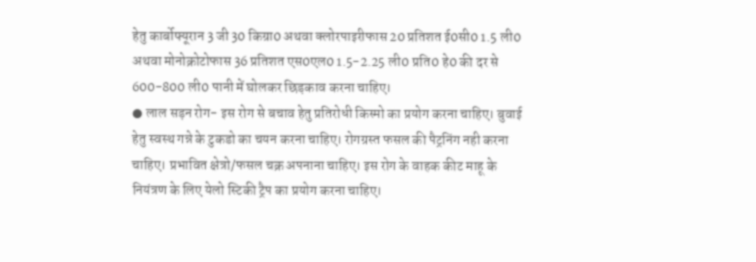हेतु कार्बोफ्यूरान 3 जी 30 किग्रा0 अथवा क्लोरपाइरीफास 20 प्रतिशत ई0सी0 1.5 ली0 अथवा मोनोक्रोटोफास 36 प्रतिशत एस0एल0 1.5-2.25 ली0 प्रति0 हे0 की दर से 600-800 ली0 पानी में घोलकर छिड़काव करना चाहिए।
● लाल सड़न रोग- इस रोग से बचाव हेतु प्रतिरोधी किस्मो का प्रयोग करना चाहिए। बुवाई हेतु स्वस्थ गन्ने के टुकडो का चयन करना चाहिए। रोगग्रस्त फसल की पैट्रनिंग नही करना चाहिए। प्रभावित क्षेत्रो/फसल चक्र अपनाना चाहिए। इस रोग के वाहक कीट माहू के नियंत्रण के लिए येलो स्टिकी ट्रैप का प्रयोग करना चाहिए।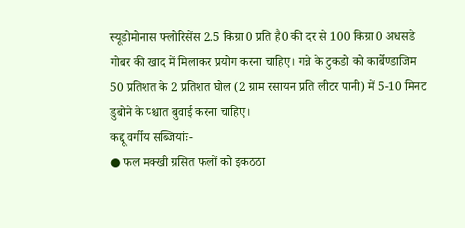स्यूडोमोनास फ्लोरिसेंस 2.5 किग्रा0 प्रति है0 की दर से 100 किग्रा0 अधसडे गोबर की खाद में मिलाकर प्रयोग करना चाहिए। गन्ने के टुकडो को कार्बेण्डाजिम 50 प्रतिशत के 2 प्रतिशत घोल (2 ग्राम रसायन प्रति लीटर पानी) में 5-10 मिनट डुबोने के प्श्चात बुवाई करना चाहिए।
कद्दू वर्गीय सब्जियांः-
● फल मक्खी ग्रसित फलों को इकठठा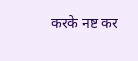करके नष्ट कर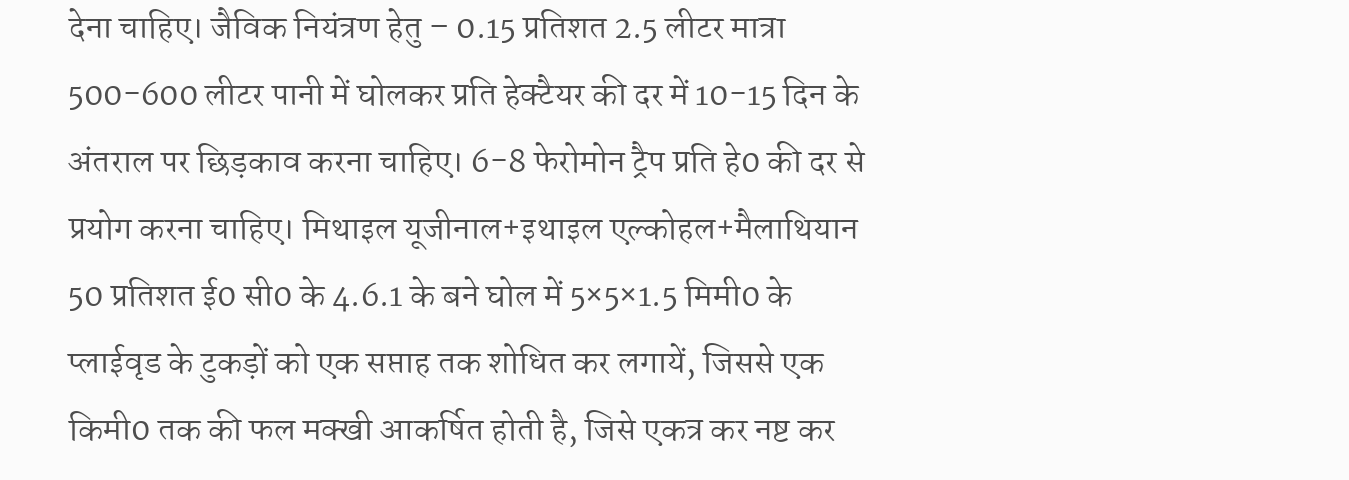देना चाहिए। जैविक नियंत्रण हेतु – 0.15 प्रतिशत 2.5 लीटर मात्रा 500-600 लीटर पानी में घोलकर प्रति हेक्टैयर की दर में 10-15 दिन के अंतराल पर छिड़काव करना चाहिए। 6-8 फेरोमोन ट्रैप प्रति हे0 की दर से प्रयोग करना चाहिए। मिथाइल यूजीनाल+इथाइल एल्कोहल+मैलाथियान 50 प्रतिशत ई0 सी0 के 4.6.1 के बने घोल में 5×5×1.5 मिमी0 के प्लाईवृड के टुकड़ों को एक सप्ताह तक शोधित कर लगायें, जिससे एक किमी0 तक की फल मक्खी आकर्षित होती है, जिसे एकत्र कर नष्ट कर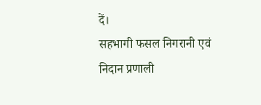दें।
सहभागी फसल निगरानी एवं निदान प्रणाली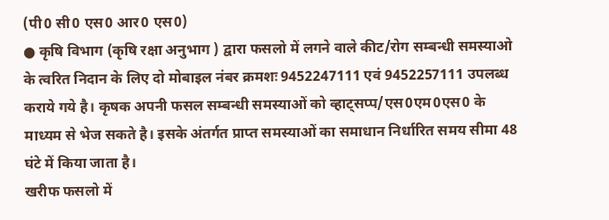(पी0 सी0 एस0 आर0 एस0)
● कृषि विभाग (कृषि रक्षा अनुभाग ) द्वारा फसलो में लगने वाले कीट/रोग सम्बन्धी समस्याओ के त्वरित निदान के लिए दो मोबाइल नंबर क्रमशः 9452247111 एवं 9452257111 उपलब्ध कराये गये है। कृषक अपनी फसल सम्बन्धी समस्याओं को व्हाट्सप्प/एस0एम0एस0 के माध्यम से भेज सकते है। इसके अंतर्गत प्राप्त समस्याओं का समाधान निर्धारित समय सीमा 48 घंटे में किया जाता है।
खरीफ फसलो में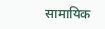सामायिक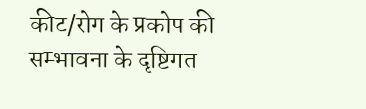कीट/रोग के प्रकोप की सम्भावना के दृष्टिगत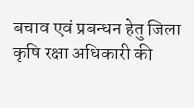बचाव एवं प्रबन्धन हेतु जिला कृषि रक्षा अधिकारी की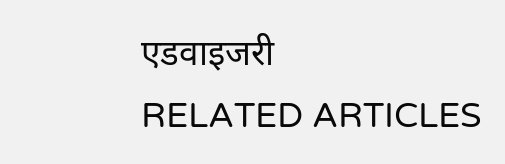एडवाइजरी
RELATED ARTICLES